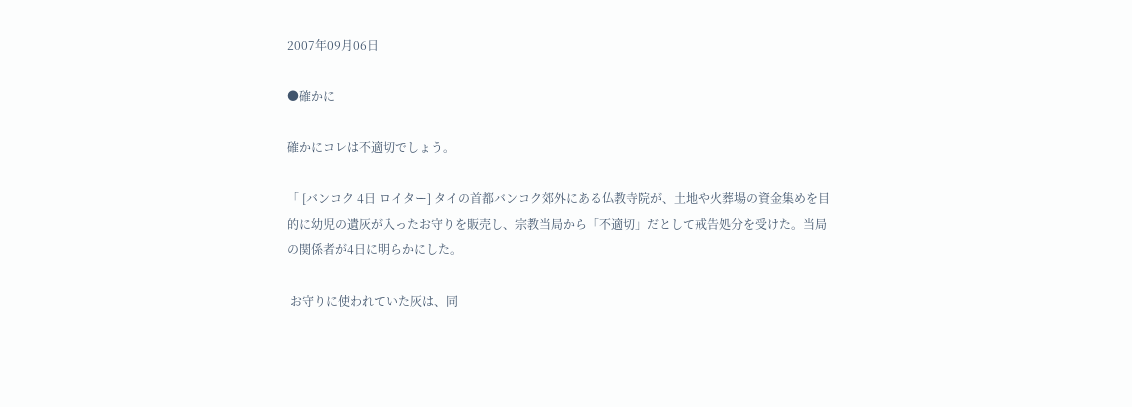2007年09月06日

●確かに

確かにコレは不適切でしょう。

「 [バンコク 4日 ロイター] タイの首都バンコク郊外にある仏教寺院が、土地や火葬場の資金集めを目的に幼児の遺灰が入ったお守りを販売し、宗教当局から「不適切」だとして戒告処分を受けた。当局の関係者が4日に明らかにした。

 お守りに使われていた灰は、同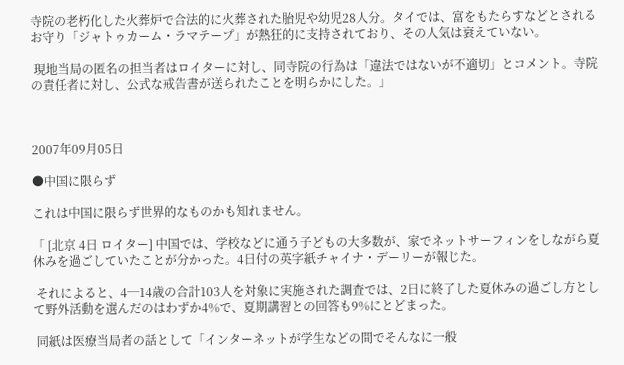寺院の老朽化した火葬炉で合法的に火葬された胎児や幼児28人分。タイでは、富をもたらすなどとされるお守り「ジャトゥカーム・ラマテープ」が熱狂的に支持されており、その人気は衰えていない。

 現地当局の匿名の担当者はロイターに対し、同寺院の行為は「違法ではないが不適切」とコメント。寺院の責任者に対し、公式な戒告書が送られたことを明らかにした。」



2007年09月05日

●中国に限らず

これは中国に限らず世界的なものかも知れません。

「 [北京 4日 ロイター] 中国では、学校などに通う子どもの大多数が、家でネットサーフィンをしながら夏休みを過ごしていたことが分かった。4日付の英字紙チャイナ・デーリーが報じた。

 それによると、4─14歳の合計103人を対象に実施された調査では、2日に終了した夏休みの過ごし方として野外活動を選んだのはわずか4%で、夏期講習との回答も9%にとどまった。

 同紙は医療当局者の話として「インターネットが学生などの間でそんなに一般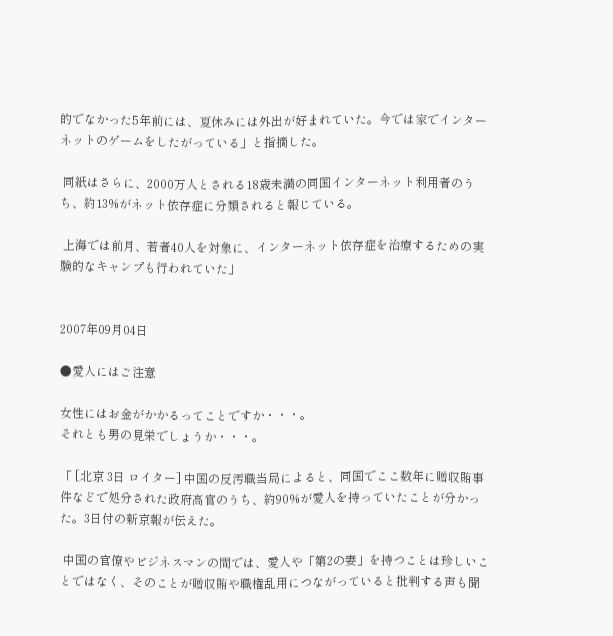的でなかった5年前には、夏休みには外出が好まれていた。今では家でインターネットのゲームをしたがっている」と指摘した。

 同紙はさらに、2000万人とされる18歳未満の同国インターネット利用者のうち、約13%がネット依存症に分類されると報じている。

 上海では前月、若者40人を対象に、インターネット依存症を治療するための実験的なキャンプも行われていた」


2007年09月04日

●愛人にはご注意

女性にはお金がかかるってことですか・・・。
それとも男の見栄でしょうか・・・。

「 [北京 3日 ロイター] 中国の反汚職当局によると、同国でここ数年に贈収賄事件などで処分された政府高官のうち、約90%が愛人を持っていたことが分かった。3日付の新京報が伝えた。

 中国の官僚やビジネスマンの間では、愛人や「第2の妻」を持つことは珍しいことではなく、そのことが贈収賄や職権乱用につながっていると批判する声も聞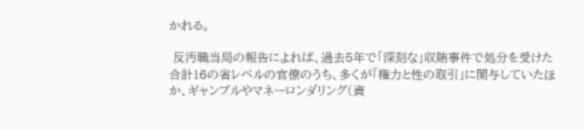かれる。

 反汚職当局の報告によれば、過去5年で「深刻な」収賄事件で処分を受けた合計16の省レベルの官僚のうち、多くが「権力と性の取引」に関与していたほか、ギャンブルやマネーロンダリング(資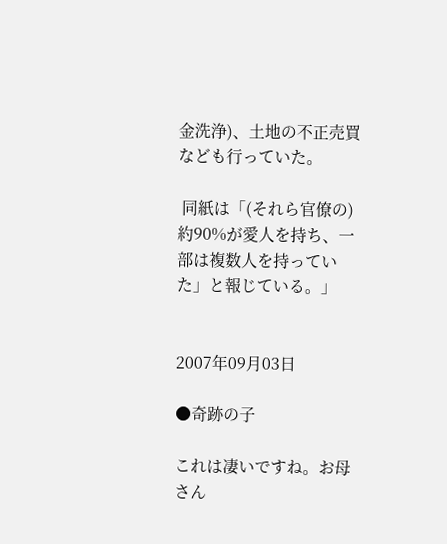金洗浄)、土地の不正売買なども行っていた。

 同紙は「(それら官僚の)約90%が愛人を持ち、一部は複数人を持っていた」と報じている。」


2007年09月03日

●奇跡の子

これは凄いですね。お母さん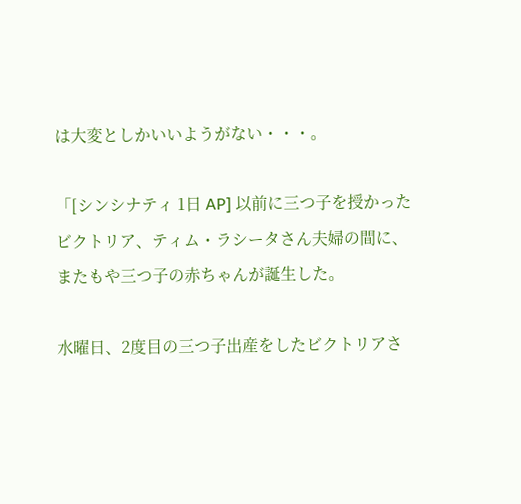は大変としかいいようがない・・・。

「[シンシナティ 1日 AP] 以前に三つ子を授かったビクトリア、ティム・ラシータさん夫婦の間に、またもや三つ子の赤ちゃんが誕生した。

水曜日、2度目の三つ子出産をしたビクトリアさ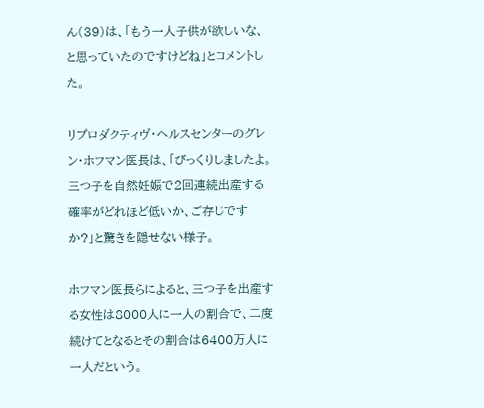ん(39)は、「もう一人子供が欲しいな、と思っていたのですけどね」とコメントした。

リプロダクティヴ・ヘルスセンターのグレン・ホフマン医長は、「びっくりしましたよ。三つ子を自然妊娠で2回連続出産する確率がどれほど低いか、ご存じですか?」と驚きを隠せない様子。

ホフマン医長らによると、三つ子を出産する女性は8000人に一人の割合で、二度続けてとなるとその割合は6400万人に一人だという。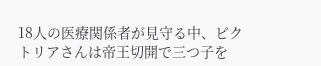18人の医療関係者が見守る中、ビクトリアさんは帝王切開で三つ子を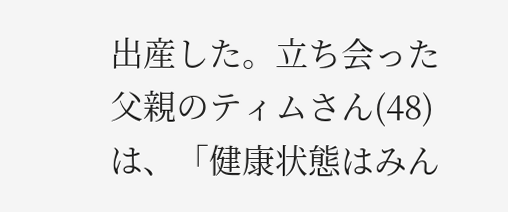出産した。立ち会った父親のティムさん(48)は、「健康状態はみん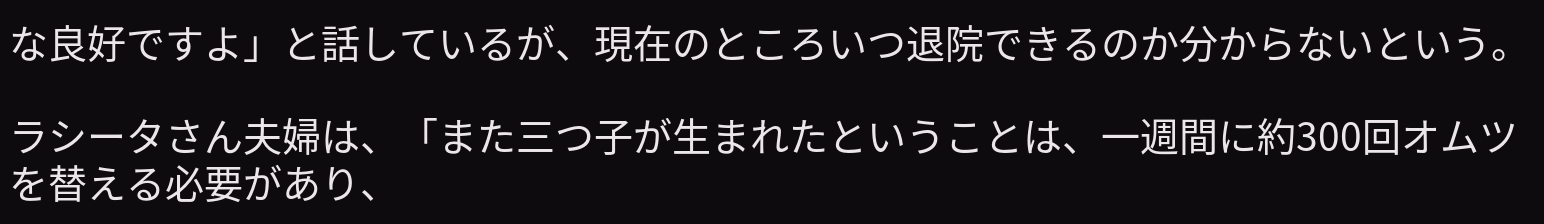な良好ですよ」と話しているが、現在のところいつ退院できるのか分からないという。

ラシータさん夫婦は、「また三つ子が生まれたということは、一週間に約300回オムツを替える必要があり、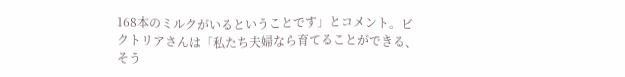168本のミルクがいるということです」とコメント。ビクトリアさんは「私たち夫婦なら育てることができる、そう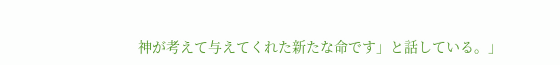神が考えて与えてくれた新たな命です」と話している。」